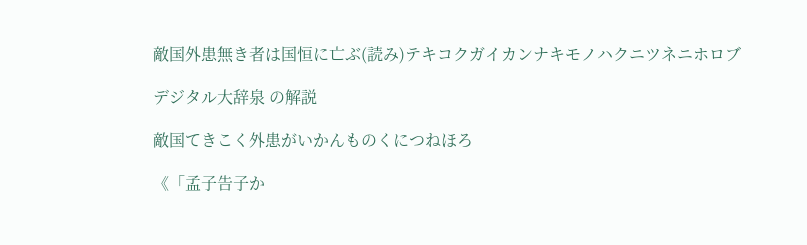敵国外患無き者は国恒に亡ぶ(読み)テキコクガイカンナキモノハクニツネニホロブ

デジタル大辞泉 の解説

敵国てきこく外患がいかんものくにつねほろ

《「孟子告子か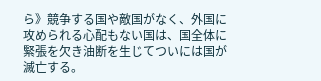ら》競争する国や敵国がなく、外国に攻められる心配もない国は、国全体に緊張を欠き油断を生じてついには国が滅亡する。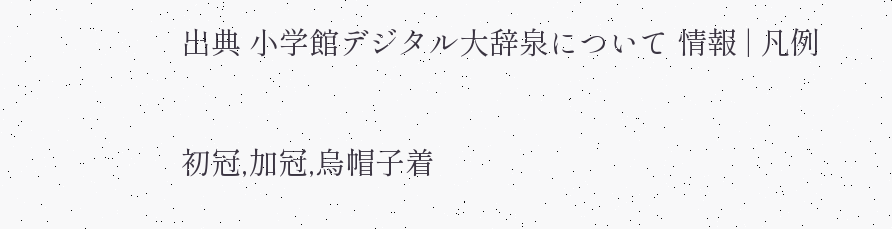出典 小学館デジタル大辞泉について 情報 | 凡例

初冠,加冠,烏帽子着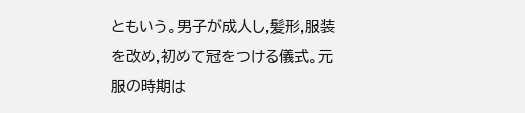ともいう。男子が成人し,髪形,服装を改め,初めて冠をつける儀式。元服の時期は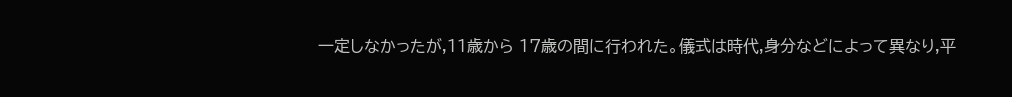一定しなかったが,11歳から 17歳の間に行われた。儀式は時代,身分などによって異なり,平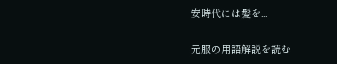安時代には髪を...

元服の用語解説を読む